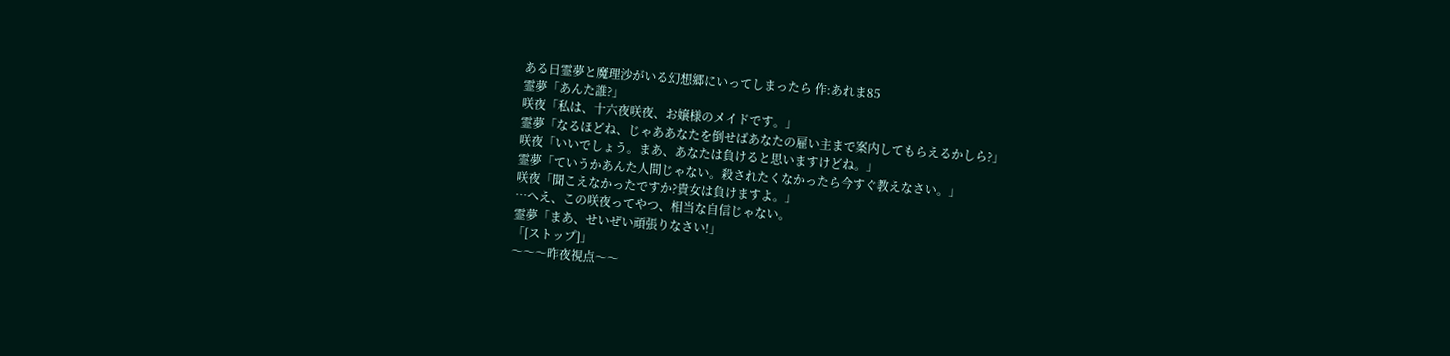ある日霊夢と魔理沙がいる幻想郷にいってしまったら 作:あれま85
霊夢「あんた誰?」
咲夜「私は、十六夜咲夜、お嬢様のメイドです。」
霊夢「なるほどね、じゃああなたを倒せばあなたの雇い主まで案内してもらえるかしら?」
咲夜「いいでしょう。まあ、あなたは負けると思いますけどね。」
霊夢「ていうかあんた人間じゃない。殺されたくなかったら今すぐ教えなさい。」
咲夜「聞こえなかったですか?貴女は負けますよ。」
…へえ、この咲夜ってやつ、相当な自信じゃない。
霊夢「まあ、せいぜい頑張りなさい!」
「[ストップ]」
〜〜〜昨夜視点〜〜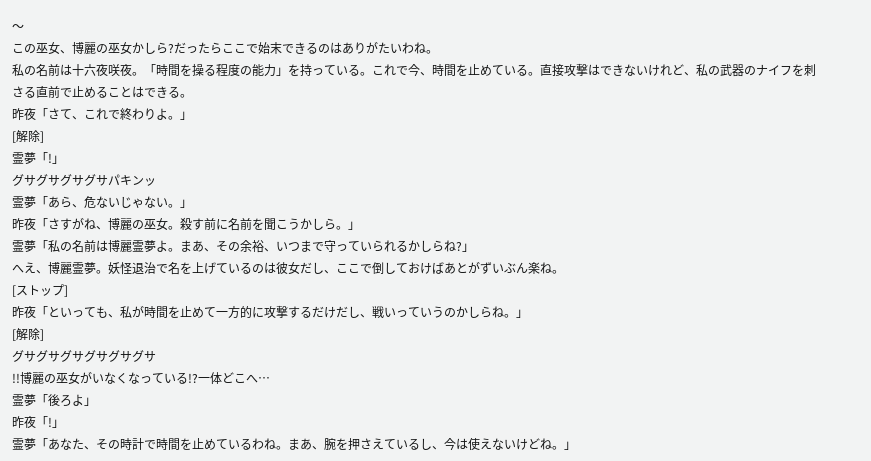〜
この巫女、博麗の巫女かしら?だったらここで始末できるのはありがたいわね。
私の名前は十六夜咲夜。「時間を操る程度の能力」を持っている。これで今、時間を止めている。直接攻撃はできないけれど、私の武器のナイフを刺さる直前で止めることはできる。
昨夜「さて、これで終わりよ。」
[解除]
霊夢「!」
グサグサグサグサパキンッ
霊夢「あら、危ないじゃない。」
昨夜「さすがね、博麗の巫女。殺す前に名前を聞こうかしら。」
霊夢「私の名前は博麗霊夢よ。まあ、その余裕、いつまで守っていられるかしらね?」
へえ、博麗霊夢。妖怪退治で名を上げているのは彼女だし、ここで倒しておけばあとがずいぶん楽ね。
[ストップ]
昨夜「といっても、私が時間を止めて一方的に攻撃するだけだし、戦いっていうのかしらね。」
[解除]
グサグサグサグサグサグサ
!!博麗の巫女がいなくなっている!?一体どこへ…
霊夢「後ろよ」
昨夜「!」
霊夢「あなた、その時計で時間を止めているわね。まあ、腕を押さえているし、今は使えないけどね。」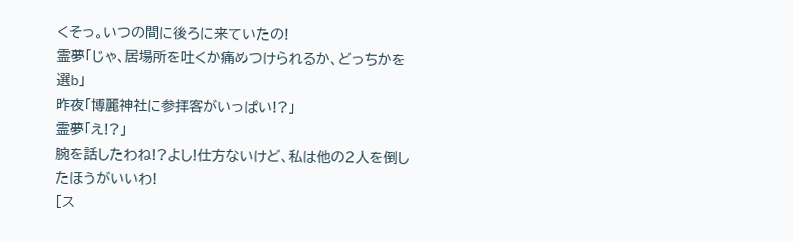くそっ。いつの間に後ろに来ていたの!
霊夢「じゃ、居場所を吐くか痛めつけられるか、どっちかを選b」
昨夜「博麗神社に参拝客がいっぱい!?」
霊夢「え!?」
腕を話したわね!?よし!仕方ないけど、私は他の2人を倒したほうがいいわ!
[ス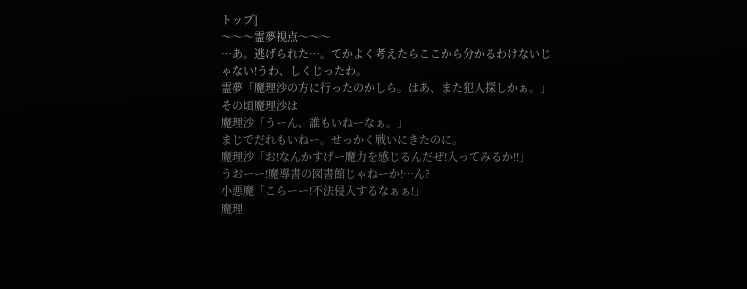トップ]
〜〜〜霊夢視点〜〜〜
…あ。逃げられた…。てかよく考えたらここから分かるわけないじゃない!うわ、しくじったわ。
霊夢「魔理沙の方に行ったのかしら。はあ、また犯人探しかぁ。」
その頃魔理沙は
魔理沙「うーん、誰もいねーなぁ。」
まじでだれもいねー。せっかく戦いにきたのに。
魔理沙「お!なんかすげー魔力を感じるんだぜ!入ってみるか!!」
うおーー!魔導書の図書館じゃねーか!…ん?
小悪魔「こらーー!不法侵入するなぁぁ!」
魔理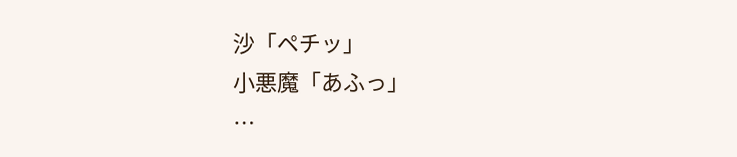沙「ペチッ」
小悪魔「あふっ」
…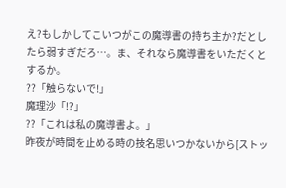え?もしかしてこいつがこの魔導書の持ち主か?だとしたら弱すぎだろ…。ま、それなら魔導書をいただくとするか。
??「触らないで!」
魔理沙「!?」
??「これは私の魔導書よ。」
昨夜が時間を止める時の技名思いつかないから[ストッ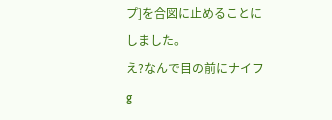プ]を合図に止めることにしました。
え?なんで目の前にナイフg